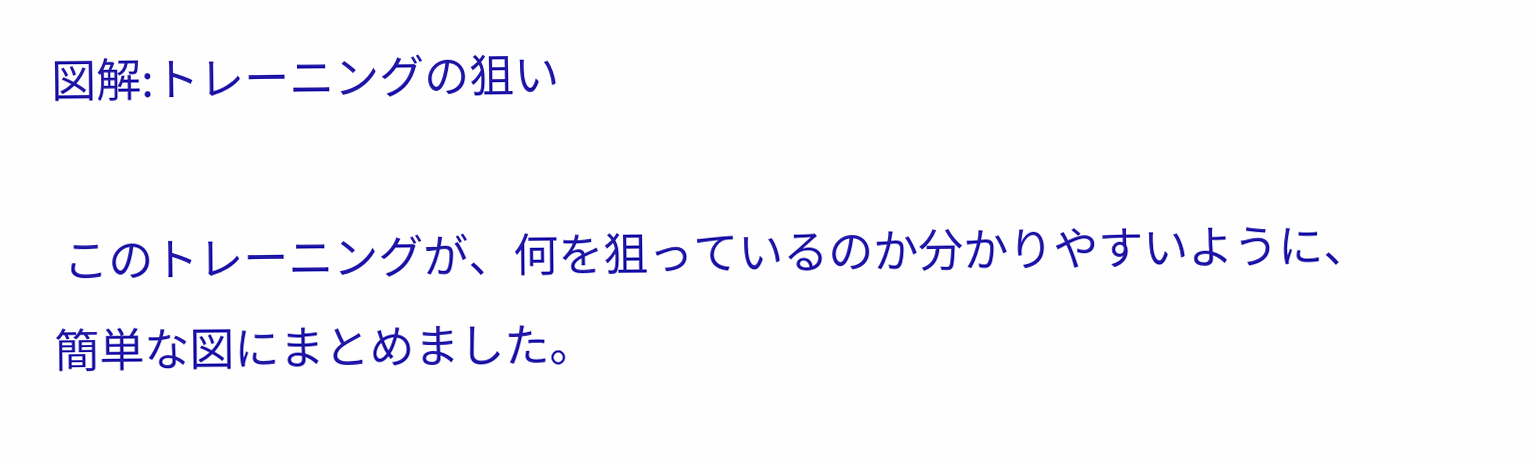図解:トレーニングの狙い

 このトレーニングが、何を狙っているのか分かりやすいように、簡単な図にまとめました。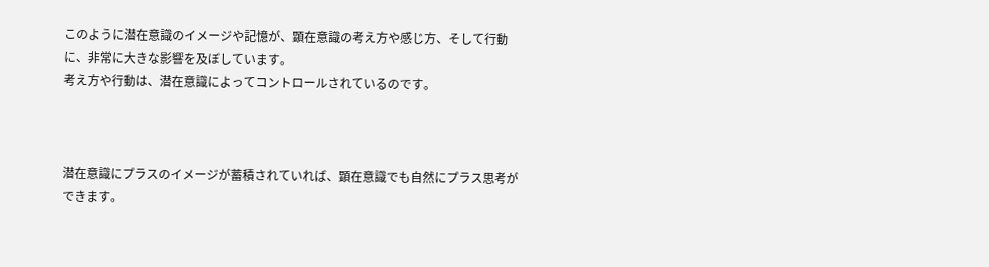このように潜在意識のイメージや記憶が、顕在意識の考え方や感じ方、そして行動に、非常に大きな影響を及ぼしています。
考え方や行動は、潜在意識によってコントロールされているのです。



潜在意識にプラスのイメージが蓄積されていれば、顕在意識でも自然にプラス思考ができます。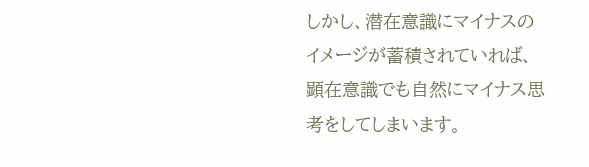しかし、潜在意識にマイナスのイメージが蓄積されていれば、顕在意識でも自然にマイナス思考をしてしまいます。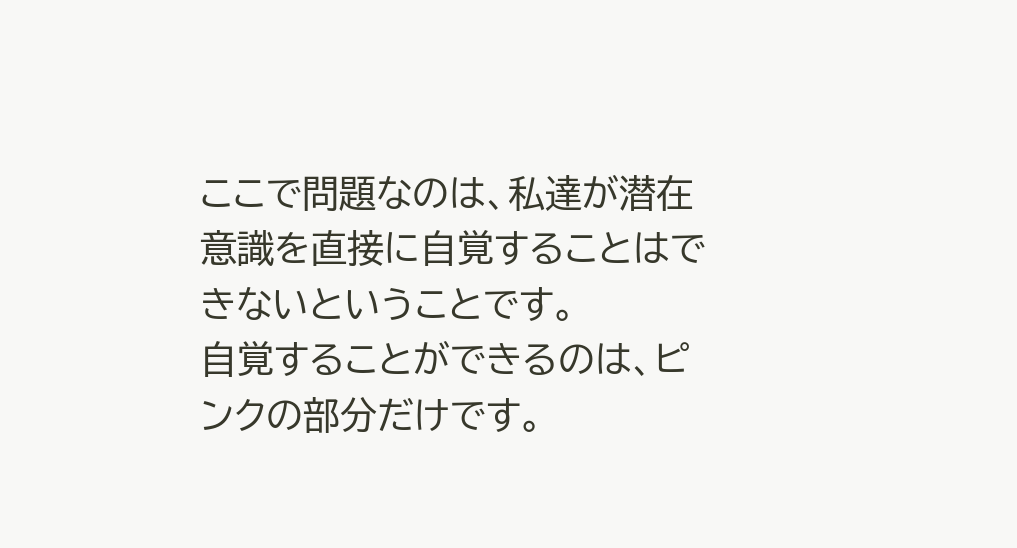ここで問題なのは、私達が潜在意識を直接に自覚することはできないということです。
自覚することができるのは、ピンクの部分だけです。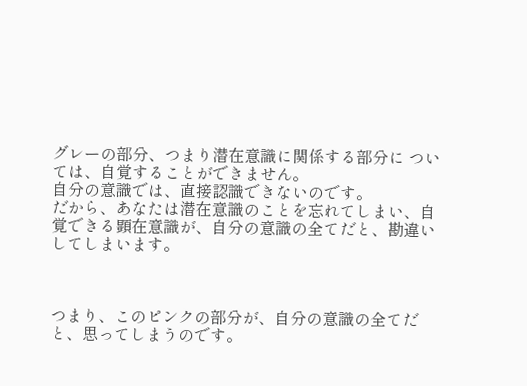グレーの部分、つまり潜在意識に関係する部分に ついては、自覚することができません。
自分の意識では、直接認識できないのです。
だから、あなたは潜在意識のことを忘れてしまい、自覚できる顕在意識が、自分の意識の全てだと、勘違いしてしまいます。



つまり、このピンクの部分が、自分の意識の全てだと、思ってしまうのです。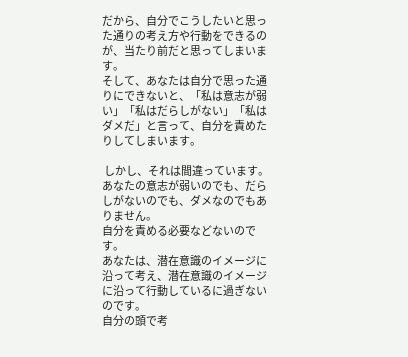だから、自分でこうしたいと思った通りの考え方や行動をできるのが、当たり前だと思ってしまいます。
そして、あなたは自分で思った通りにできないと、「私は意志が弱い」「私はだらしがない」「私はダメだ」と言って、自分を責めたりしてしまいます。

 しかし、それは間違っています。
あなたの意志が弱いのでも、だらしがないのでも、ダメなのでもありません。
自分を責める必要などないのです。
あなたは、潜在意識のイメージに沿って考え、潜在意識のイメージに沿って行動しているに過ぎないのです。
自分の頭で考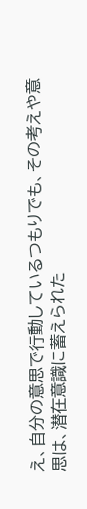え、自分の意思で行動しているつもりでも、その考えや意思は、潜在意識に蓄えられた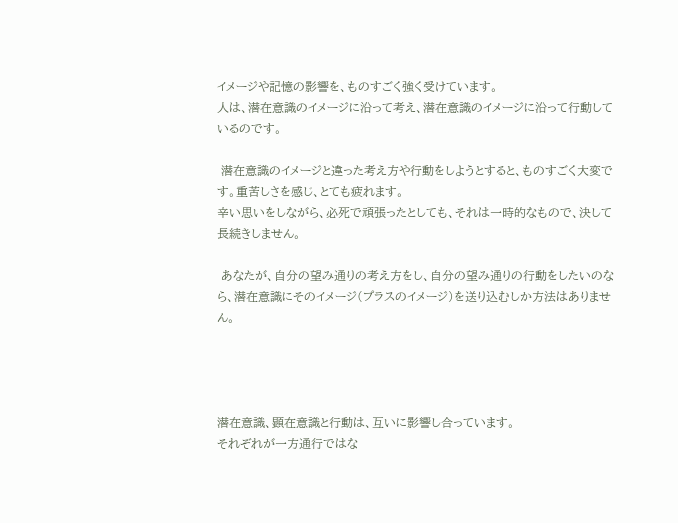イメージや記憶の影響を、ものすごく強く受けています。
人は、潜在意識のイメージに沿って考え、潜在意識のイメージに沿って行動しているのです。

 潜在意識のイメージと違った考え方や行動をしようとすると、ものすごく大変です。重苦しさを感じ、とても疲れます。
辛い思いをしながら、必死で頑張ったとしても、それは一時的なもので、決して長続きしません。

 あなたが、自分の望み通りの考え方をし、自分の望み通りの行動をしたいのなら、潜在意識にそのイメージ(プラスのイメージ)を送り込むしか方法はありません。




潜在意識、顕在意識と行動は、互いに影響し合っています。
それぞれが一方通行ではな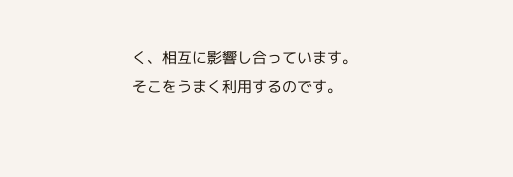く、相互に影響し合っています。
そこをうまく利用するのです。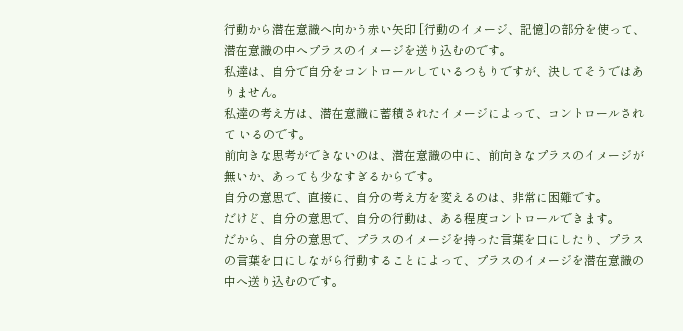行動から潜在意識へ向かう赤い矢印 [行動のイメージ、記憶]の部分を使って、潜在意識の中へプラスのイメージを送り込むのです。
私達は、自分で自分をコントロールしているつもりですが、決してそうではありません。
私達の考え方は、潜在意識に蓄積されたイメージによって、コントロールされて いるのです。
前向きな思考ができないのは、潜在意識の中に、前向きなプラスのイメージが無いか、あっても少なすぎるからです。
自分の意思で、直接に、自分の考え方を変えるのは、非常に困難です。
だけど、自分の意思で、自分の行動は、ある程度コントロールできます。
だから、自分の意思で、プラスのイメージを持った言葉を口にしたり、プラスの言葉を口にしながら行動することによって、プラスのイメージを潜在意識の中へ送り込むのです。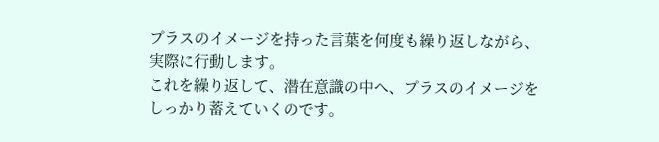プラスのイメージを持った言葉を何度も繰り返しながら、実際に行動します。
これを繰り返して、潜在意識の中へ、プラスのイメージをしっかり蓄えていくのです。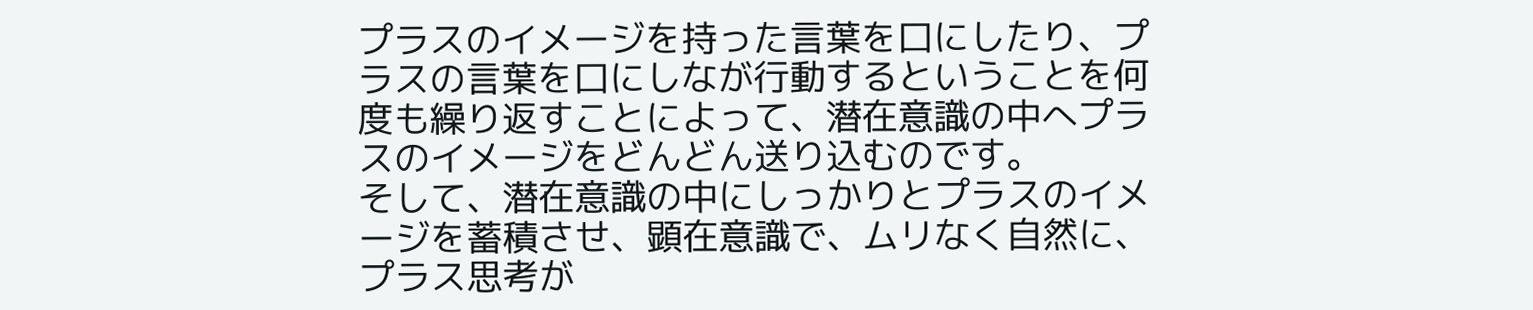プラスのイメージを持った言葉を口にしたり、プラスの言葉を口にしなが行動するということを何度も繰り返すことによって、潜在意識の中へプラスのイメージをどんどん送り込むのです。
そして、潜在意識の中にしっかりとプラスのイメージを蓄積させ、顕在意識で、ムリなく自然に、プラス思考が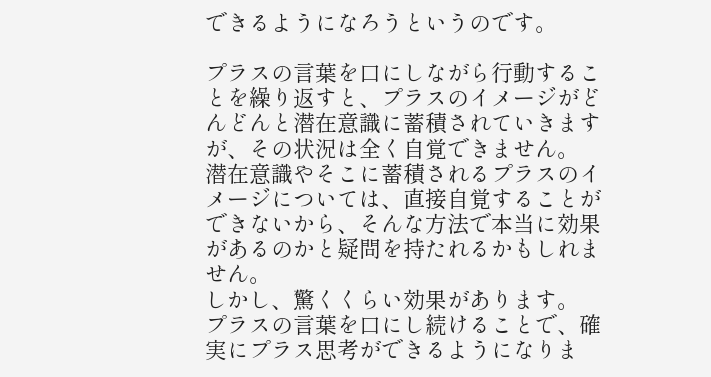できるようになろうというのです。

プラスの言葉を口にしながら行動することを繰り返すと、プラスのイメージがどんどんと潜在意識に蓄積されていきますが、その状況は全く自覚できません。
潜在意識やそこに蓄積されるプラスのイメージについては、直接自覚することができないから、そんな方法で本当に効果があるのかと疑問を持たれるかもしれません。
しかし、驚くくらい効果があります。
プラスの言葉を口にし続けることで、確実にプラス思考ができるようになりま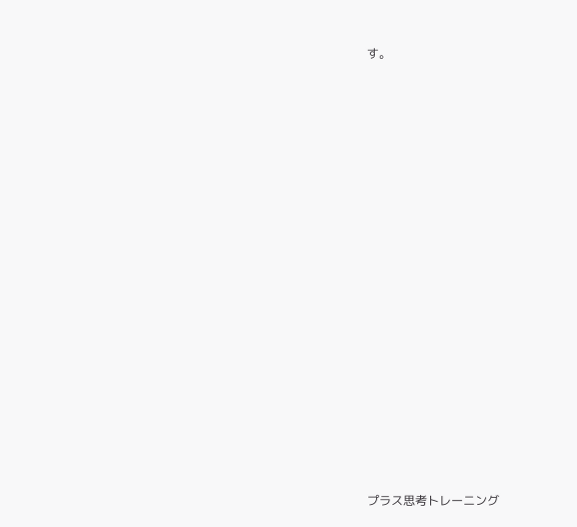す。



















プラス思考トレーニング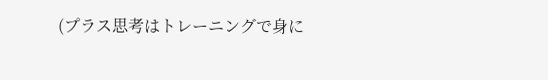(プラス思考はトレーニングで身に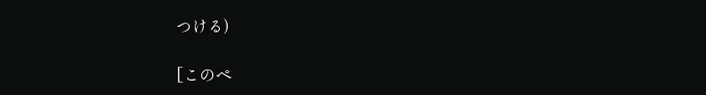つける)

[このペ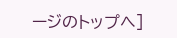ージのトップへ]